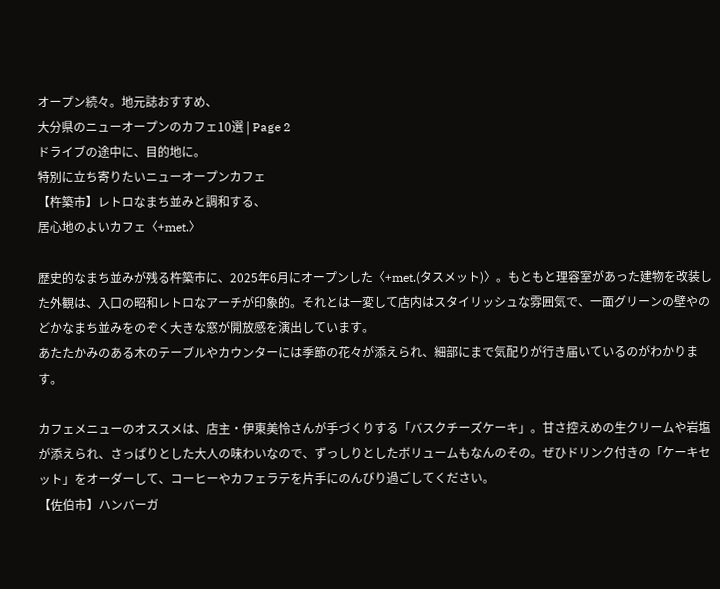オープン続々。地元誌おすすめ、
大分県のニューオープンのカフェ10選 | Page 2
ドライブの途中に、目的地に。
特別に立ち寄りたいニューオープンカフェ
【杵築市】レトロなまち並みと調和する、
居心地のよいカフェ〈+met.〉

歴史的なまち並みが残る杵築市に、2025年6月にオープンした〈+met.(タスメット)〉。もともと理容室があった建物を改装した外観は、入口の昭和レトロなアーチが印象的。それとは一変して店内はスタイリッシュな雰囲気で、一面グリーンの壁やのどかなまち並みをのぞく大きな窓が開放感を演出しています。
あたたかみのある木のテーブルやカウンターには季節の花々が添えられ、細部にまで気配りが行き届いているのがわかります。

カフェメニューのオススメは、店主・伊東美怜さんが手づくりする「バスクチーズケーキ」。甘さ控えめの生クリームや岩塩が添えられ、さっぱりとした大人の味わいなので、ずっしりとしたボリュームもなんのその。ぜひドリンク付きの「ケーキセット」をオーダーして、コーヒーやカフェラテを片手にのんびり過ごしてください。
【佐伯市】ハンバーガ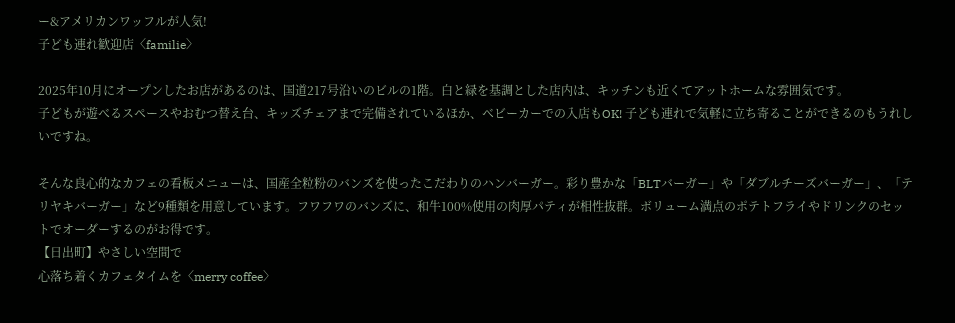ー&アメリカンワッフルが人気!
子ども連れ歓迎店〈familie〉

2025年10月にオープンしたお店があるのは、国道217号沿いのビルの1階。白と緑を基調とした店内は、キッチンも近くてアットホームな雰囲気です。
子どもが遊べるスペースやおむつ替え台、キッズチェアまで完備されているほか、ベビーカーでの入店もOK! 子ども連れで気軽に立ち寄ることができるのもうれしいですね。

そんな良心的なカフェの看板メニューは、国産全粒粉のバンズを使ったこだわりのハンバーガー。彩り豊かな「BLTバーガー」や「ダブルチーズバーガー」、「テリヤキバーガー」など9種類を用意しています。フワフワのバンズに、和牛100%使用の肉厚パティが相性抜群。ボリューム満点のポテトフライやドリンクのセットでオーダーするのがお得です。
【日出町】やさしい空間で
心落ち着くカフェタイムを〈merry coffee〉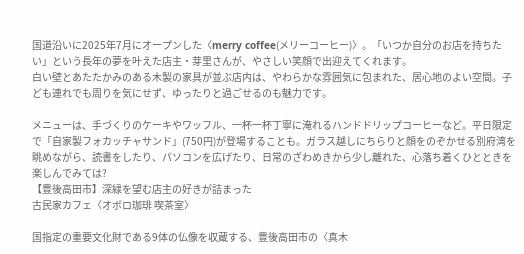国道沿いに2025年7月にオープンした〈merry coffee(メリーコーヒー)〉。「いつか自分のお店を持ちたい」という長年の夢を叶えた店主・芽里さんが、やさしい笑顔で出迎えてくれます。
白い壁とあたたかみのある木製の家具が並ぶ店内は、やわらかな雰囲気に包まれた、居心地のよい空間。子ども連れでも周りを気にせず、ゆったりと過ごせるのも魅力です。

メニューは、手づくりのケーキやワッフル、一杯一杯丁寧に淹れるハンドドリップコーヒーなど。平日限定で「自家製フォカッチャサンド」(750円)が登場することも。ガラス越しにちらりと顔をのぞかせる別府湾を眺めながら、読書をしたり、パソコンを広げたり、日常のざわめきから少し離れた、心落ち着くひとときを楽しんでみては?
【豊後高田市】深緑を望む店主の好きが詰まった
古民家カフェ〈オボロ珈琲 喫茶室〉

国指定の重要文化財である9体の仏像を収蔵する、豊後高田市の〈真木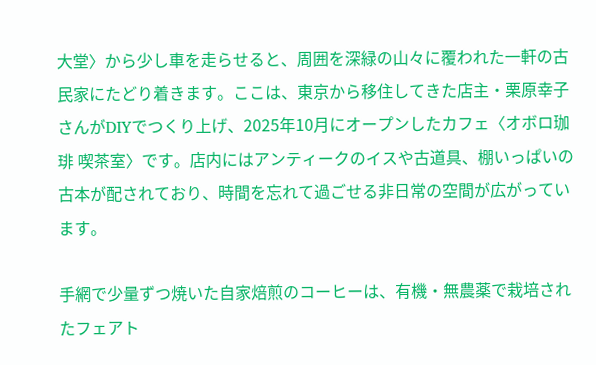大堂〉から少し車を走らせると、周囲を深緑の山々に覆われた一軒の古民家にたどり着きます。ここは、東京から移住してきた店主・栗原幸子さんがDIYでつくり上げ、2025年10月にオープンしたカフェ〈オボロ珈琲 喫茶室〉です。店内にはアンティークのイスや古道具、棚いっぱいの古本が配されており、時間を忘れて過ごせる非日常の空間が広がっています。

手網で少量ずつ焼いた自家焙煎のコーヒーは、有機・無農薬で栽培されたフェアト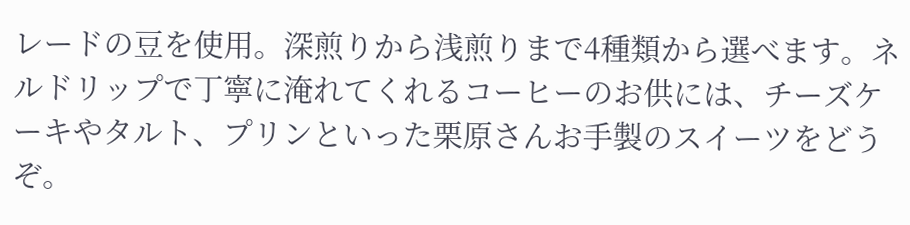レードの豆を使用。深煎りから浅煎りまで4種類から選べます。ネルドリップで丁寧に淹れてくれるコーヒーのお供には、チーズケーキやタルト、プリンといった栗原さんお手製のスイーツをどうぞ。